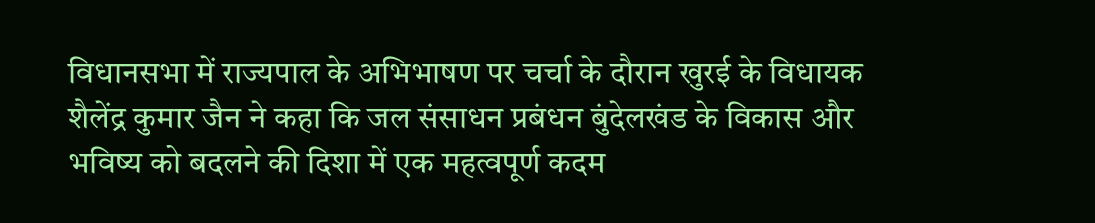विधानसभा में राज्यपाल के अभिभाषण पर चर्चा के दौरान खुरई के विधायक शैलेंद्र कुमार जैन ने कहा कि जल संसाधन प्रबंधन बुंदेलखंड के विकास और भविष्य को बदलने की दिशा में एक महत्वपूर्ण कदम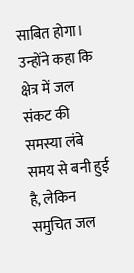साबित होगा। उन्होंने कहा कि क्षेत्र में जल संकट की समस्या लंबे समय से बनी हुई है, लेकिन समुचित जल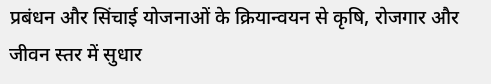प्रबंधन और सिंचाई योजनाओं के क्रियान्वयन से कृषि, रोजगार और जीवन स्तर में सुधार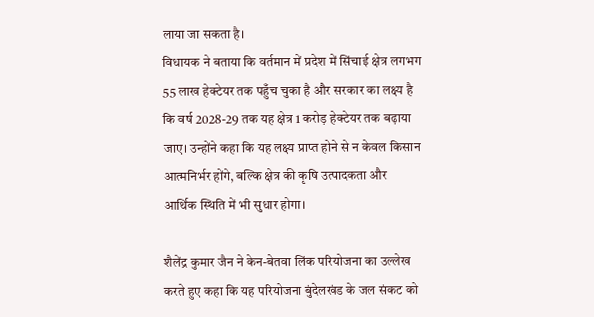लाया जा सकता है।
विधायक ने बताया कि वर्तमान में प्रदेश में सिंचाई क्षेत्र लगभग 55 लाख हेक्टेयर तक पहुँच चुका है और सरकार का लक्ष्य है कि वर्ष 2028-29 तक यह क्षेत्र 1 करोड़ हेक्टेयर तक बढ़ाया जाए। उन्होंने कहा कि यह लक्ष्य प्राप्त होने से न केवल किसान आत्मनिर्भर होंगे, बल्कि क्षेत्र की कृषि उत्पादकता और आर्थिक स्थिति में भी सुधार होगा।

शैलेंद्र कुमार जैन ने केन-बेतवा लिंक परियोजना का उल्लेख करते हुए कहा कि यह परियोजना बुंदेलखंड के जल संकट को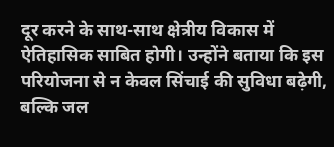दूर करने के साथ-साथ क्षेत्रीय विकास में ऐतिहासिक साबित होगी। उन्होंने बताया कि इस परियोजना से न केवल सिंचाई की सुविधा बढ़ेगी, बल्कि जल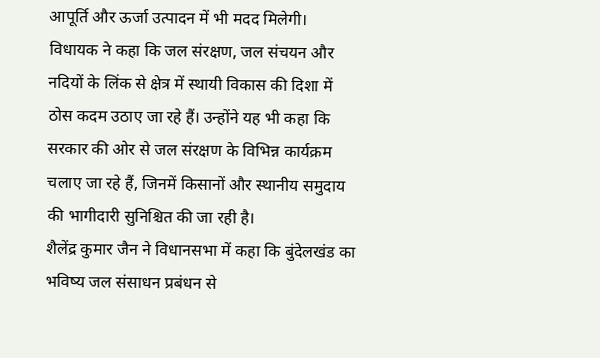आपूर्ति और ऊर्जा उत्पादन में भी मदद मिलेगी।
विधायक ने कहा कि जल संरक्षण, जल संचयन और नदियों के लिंक से क्षेत्र में स्थायी विकास की दिशा में ठोस कदम उठाए जा रहे हैं। उन्होंने यह भी कहा कि सरकार की ओर से जल संरक्षण के विभिन्न कार्यक्रम चलाए जा रहे हैं, जिनमें किसानों और स्थानीय समुदाय की भागीदारी सुनिश्चित की जा रही है।
शैलेंद्र कुमार जैन ने विधानसभा में कहा कि बुंदेलखंड का भविष्य जल संसाधन प्रबंधन से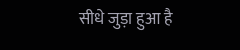सीधे जुड़ा हुआ है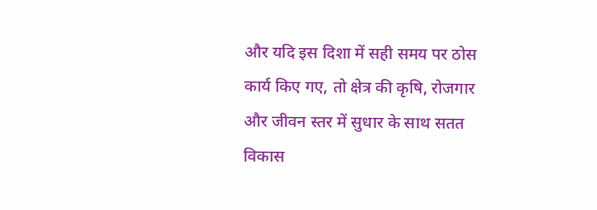और यदि इस दिशा में सही समय पर ठोस कार्य किए गए, तो क्षेत्र की कृषि, रोजगार और जीवन स्तर में सुधार के साथ सतत विकास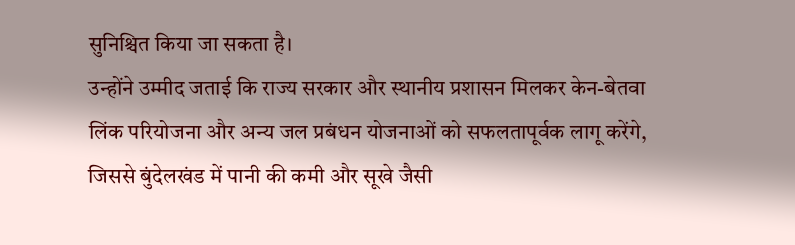सुनिश्चित किया जा सकता है।
उन्होंने उम्मीद जताई कि राज्य सरकार और स्थानीय प्रशासन मिलकर केन-बेतवा लिंक परियोजना और अन्य जल प्रबंधन योजनाओं को सफलतापूर्वक लागू करेंगे, जिससे बुंदेलखंड में पानी की कमी और सूखे जैसी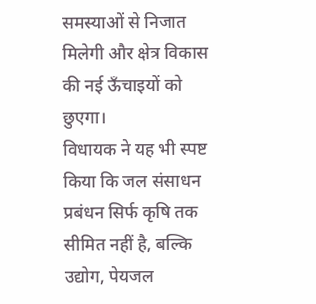समस्याओं से निजात मिलेगी और क्षेत्र विकास की नई ऊँचाइयों को छुएगा।
विधायक ने यह भी स्पष्ट किया कि जल संसाधन प्रबंधन सिर्फ कृषि तक सीमित नहीं है, बल्कि उद्योग, पेयजल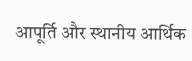आपूर्ति और स्थानीय आर्थिक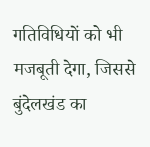गतिविधियों को भी मजबूती देगा, जिससे बुंदेलखंड का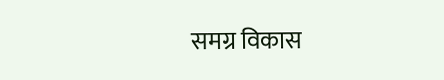समग्र विकास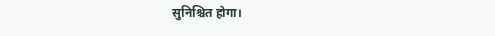सुनिश्चित होगा।